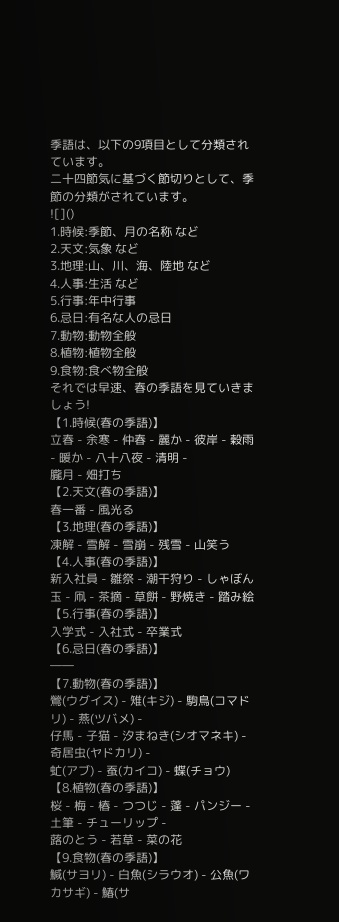季語は、以下の9項目として分類されています。
二十四節気に基づく節切りとして、季節の分類がされています。
![]()
1.時候:季節、月の名称 など
2.天文:気象 など
3.地理:山、川、海、陸地 など
4.人事:生活 など
5.行事:年中行事
6.忌日:有名な人の忌日
7.動物:動物全般
8.植物:植物全般
9.食物:食べ物全般
それでは早速、春の季語を見ていきましょう!
【1.時候(春の季語)】
立春 - 余寒 - 仲春 - 麗か - 彼岸 - 穀雨 - 暖か - 八十八夜 - 清明 -
朧月 - 畑打ち
【2.天文(春の季語)】
春一番 - 風光る
【3.地理(春の季語)】
凍解 - 雪解 - 雪崩 - 残雪 - 山笑う
【4.人事(春の季語)】
新入社員 - 雛祭 - 潮干狩り - しゃぼん玉 - 凧 - 茶摘 - 草餅 - 野焼き - 踏み絵
【5.行事(春の季語)】
入学式 - 入社式 - 卒業式
【6.忌日(春の季語)】
――
【7.動物(春の季語)】
鶯(ウグイス) - 雉(キジ) - 駒鳥(コマドリ) - 燕(ツバメ) -
仔馬 - 子猫 - 汐まねき(シオマネキ) - 奇居虫(ヤドカリ) -
虻(アブ) - 蚕(カイコ) - 蝶(チョウ)
【8.植物(春の季語)】
桜 - 梅 - 椿 - つつじ - 蓬 - パンジー - 土筆 - チューリップ -
蕗のとう - 若草 - 菜の花
【9.食物(春の季語)】
鰔(サヨリ) - 白魚(シラウオ) - 公魚(ワカサギ) - 鰆(サ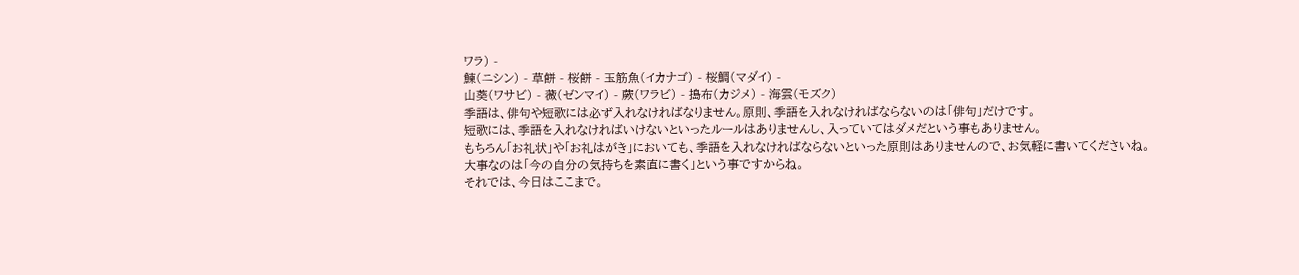ワラ) -
鰊(ニシン) - 草餅 - 桜餅 - 玉筋魚(イカナゴ) - 桜鯛(マダイ) -
山葵(ワサビ) - 薇(ゼンマイ) - 蕨(ワラビ) - 搗布(カジメ) - 海雲(モズク)
季語は、俳句や短歌には必ず入れなければなりません。原則、季語を入れなければならないのは「俳句」だけです。
短歌には、季語を入れなければいけないといったルールはありませんし、入っていてはダメだという事もありません。
もちろん「お礼状」や「お礼はがき」においても、季語を入れなければならないといった原則はありませんので、お気軽に書いてくださいね。
大事なのは「今の自分の気持ちを素直に書く」という事ですからね。
それでは、今日はここまで。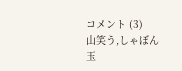コメント (3)
山笑う,しゃぼん玉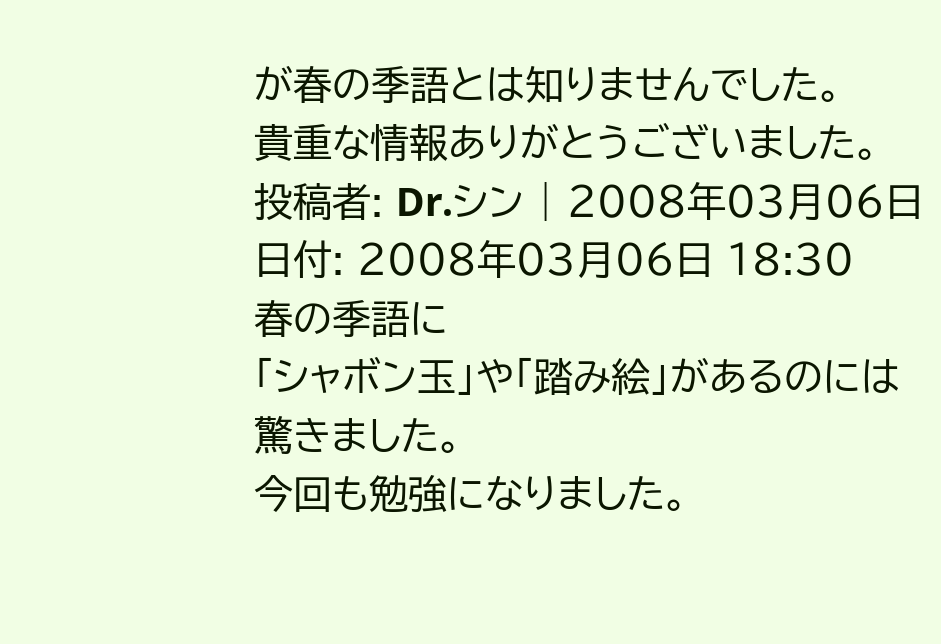が春の季語とは知りませんでした。
貴重な情報ありがとうございました。
投稿者: Dr.シン | 2008年03月06日
日付: 2008年03月06日 18:30
春の季語に
「シャボン玉」や「踏み絵」があるのには
驚きました。
今回も勉強になりました。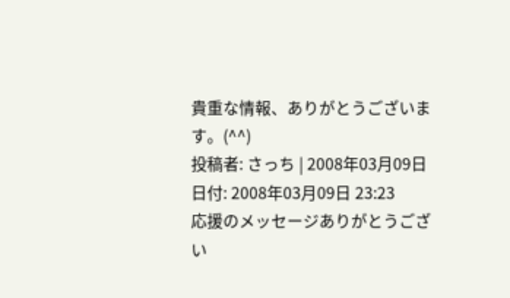貴重な情報、ありがとうございます。(^^)
投稿者: さっち | 2008年03月09日
日付: 2008年03月09日 23:23
応援のメッセージありがとうござい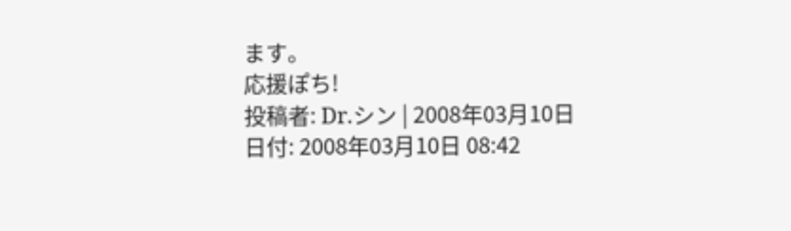ます。
応援ぽち!
投稿者: Dr.シン | 2008年03月10日
日付: 2008年03月10日 08:42